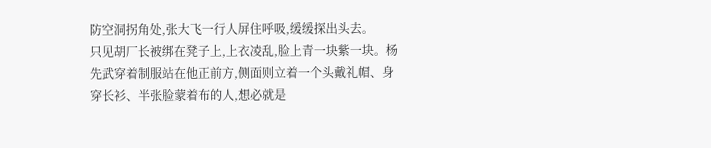防空洞拐角处,张大飞一行人屏住呼吸,缓缓探出头去。
只见胡厂长被绑在凳子上,上衣凌乱,脸上青一块紫一块。杨先武穿着制服站在他正前方,侧面则立着一个头戴礼帽、身穿长衫、半张脸蒙着布的人,想必就是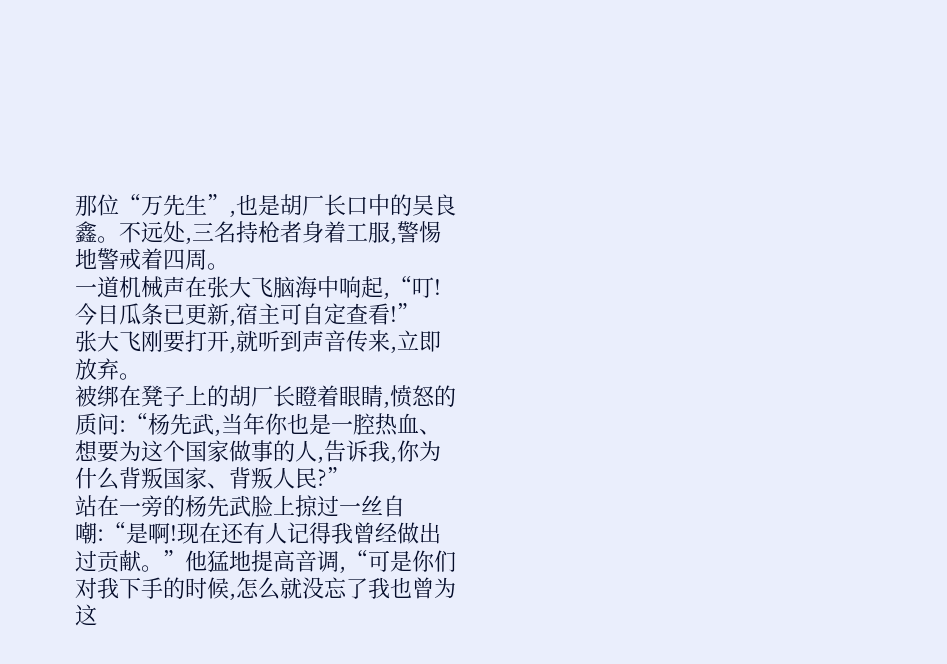那位“万先生”,也是胡厂长口中的吴良鑫。不远处,三名持枪者身着工服,警惕地警戒着四周。
一道机械声在张大飞脑海中响起,“叮!今日瓜条已更新,宿主可自定查看!”
张大飞刚要打开,就听到声音传来,立即放弃。
被绑在凳子上的胡厂长瞪着眼睛,愤怒的质问:“杨先武,当年你也是一腔热血、想要为这个国家做事的人,告诉我,你为什么背叛国家、背叛人民?”
站在一旁的杨先武脸上掠过一丝自嘲:“是啊!现在还有人记得我曾经做出过贡献。”他猛地提高音调,“可是你们对我下手的时候,怎么就没忘了我也曾为这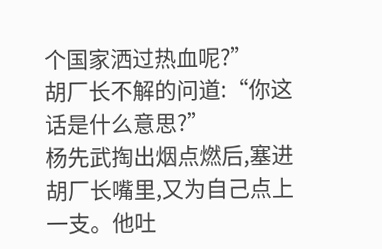个国家洒过热血呢?”
胡厂长不解的问道:“你这话是什么意思?”
杨先武掏出烟点燃后,塞进胡厂长嘴里,又为自己点上一支。他吐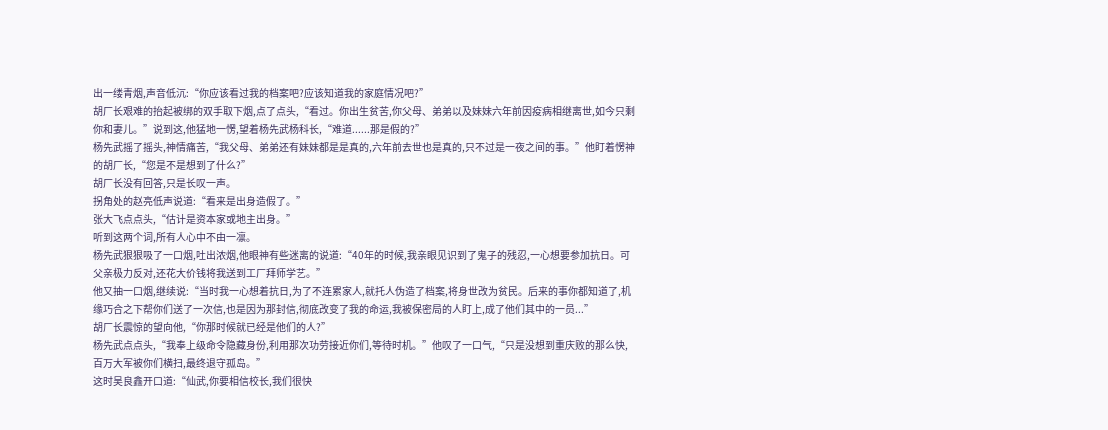出一缕青烟,声音低沉:“你应该看过我的档案吧?应该知道我的家庭情况吧?”
胡厂长艰难的抬起被绑的双手取下烟,点了点头,“看过。你出生贫苦,你父母、弟弟以及妹妹六年前因疫病相继离世,如今只剩你和妻儿。”说到这,他猛地一愣,望着杨先武杨科长,“难道......那是假的?”
杨先武摇了摇头,神情痛苦,“我父母、弟弟还有妹妹都是是真的,六年前去世也是真的,只不过是一夜之间的事。”他盯着愣神的胡厂长,“您是不是想到了什么?”
胡厂长没有回答,只是长叹一声。
拐角处的赵亮低声说道:“看来是出身造假了。”
张大飞点点头,“估计是资本家或地主出身。”
听到这两个词,所有人心中不由一凛。
杨先武狠狠吸了一口烟,吐出浓烟,他眼神有些迷离的说道:“40年的时候,我亲眼见识到了鬼子的残忍,一心想要参加抗日。可父亲极力反对,还花大价钱将我送到工厂拜师学艺。”
他又抽一口烟,继续说:“当时我一心想着抗日,为了不连累家人,就托人伪造了档案,将身世改为贫民。后来的事你都知道了,机缘巧合之下帮你们送了一次信,也是因为那封信,彻底改变了我的命运,我被保密局的人盯上,成了他们其中的一员...”
胡厂长震惊的望向他,“你那时候就已经是他们的人?”
杨先武点点头,“我奉上级命令隐藏身份,利用那次功劳接近你们,等待时机。”他叹了一口气,“只是没想到重庆败的那么快,百万大军被你们横扫,最终退守孤岛。”
这时吴良鑫开口道:“仙武,你要相信校长,我们很快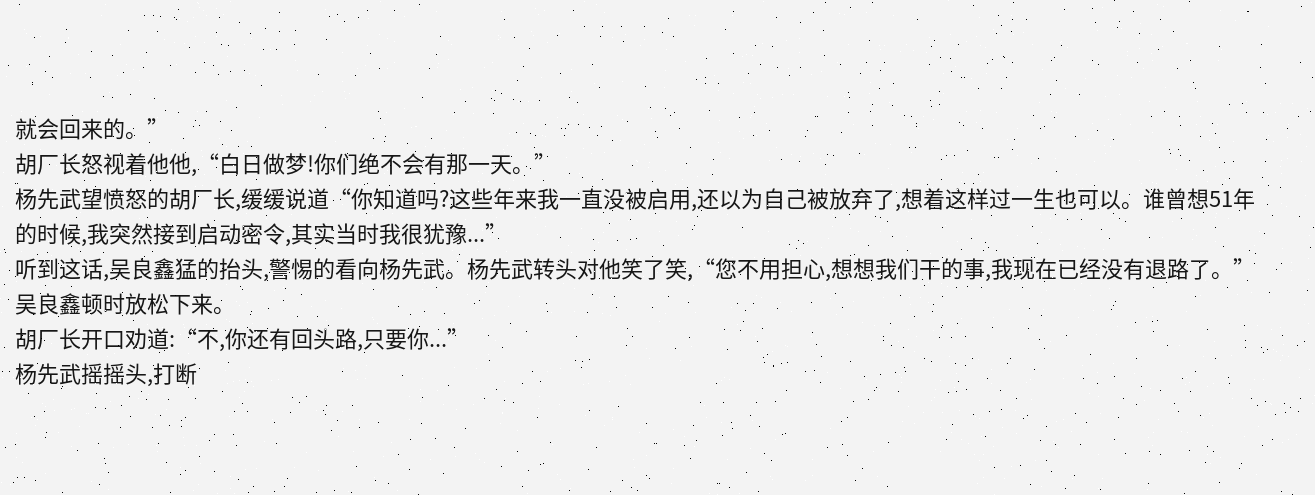就会回来的。”
胡厂长怒视着他他,“白日做梦!你们绝不会有那一天。”
杨先武望愤怒的胡厂长,缓缓说道“你知道吗?这些年来我一直没被启用,还以为自己被放弃了,想着这样过一生也可以。谁曾想51年的时候,我突然接到启动密令,其实当时我很犹豫...”
听到这话,吴良鑫猛的抬头,警惕的看向杨先武。杨先武转头对他笑了笑,“您不用担心,想想我们干的事,我现在已经没有退路了。”
吴良鑫顿时放松下来。
胡厂长开口劝道:“不,你还有回头路,只要你...”
杨先武摇摇头,打断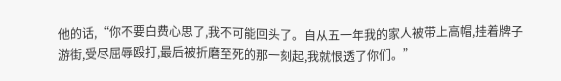他的话,“你不要白费心思了,我不可能回头了。自从五一年我的家人被带上高帽,挂着牌子游街,受尽屈辱殴打,最后被折磨至死的那一刻起,我就恨透了你们。”